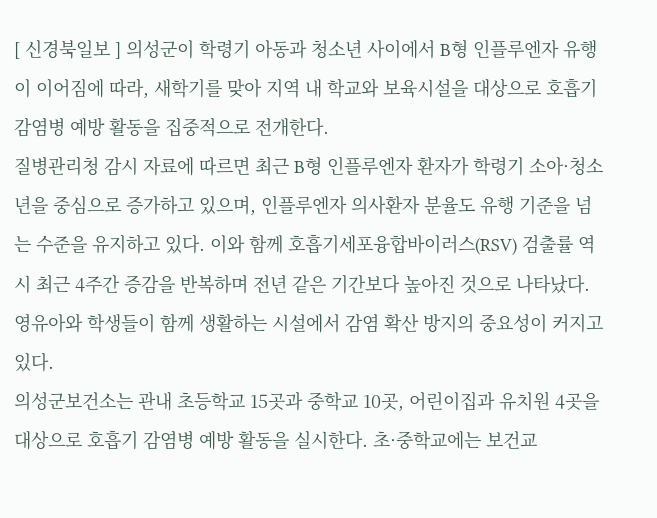[ 신경북일보 ] 의성군이 학령기 아동과 청소년 사이에서 B형 인플루엔자 유행이 이어짐에 따라, 새학기를 맞아 지역 내 학교와 보육시설을 대상으로 호흡기 감염병 예방 활동을 집중적으로 전개한다.
질병관리청 감시 자료에 따르면 최근 B형 인플루엔자 환자가 학령기 소아·청소년을 중심으로 증가하고 있으며, 인플루엔자 의사환자 분율도 유행 기준을 넘는 수준을 유지하고 있다. 이와 함께 호흡기세포융합바이러스(RSV) 검출률 역시 최근 4주간 증감을 반복하며 전년 같은 기간보다 높아진 것으로 나타났다. 영유아와 학생들이 함께 생활하는 시설에서 감염 확산 방지의 중요성이 커지고 있다.
의성군보건소는 관내 초등학교 15곳과 중학교 10곳, 어린이집과 유치원 4곳을 대상으로 호흡기 감염병 예방 활동을 실시한다. 초·중학교에는 보건교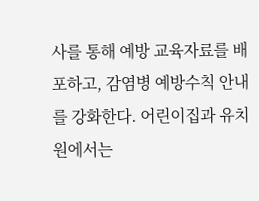사를 통해 예방 교육자료를 배포하고, 감염병 예방수칙 안내를 강화한다. 어린이집과 유치원에서는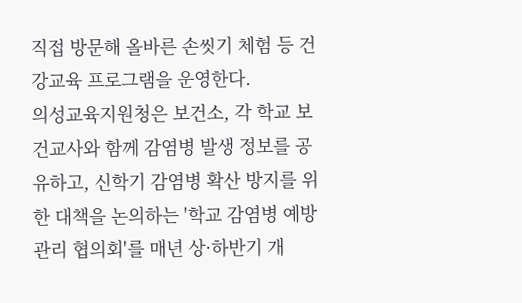직접 방문해 올바른 손씻기 체험 등 건강교육 프로그램을 운영한다.
의성교육지원청은 보건소, 각 학교 보건교사와 함께 감염병 발생 정보를 공유하고, 신학기 감염병 확산 방지를 위한 대책을 논의하는 '학교 감염병 예방관리 협의회'를 매년 상·하반기 개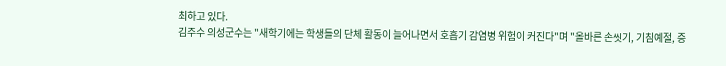최하고 있다.
김주수 의성군수는 "새학기에는 학생들의 단체 활동이 늘어나면서 호흡기 감염병 위험이 커진다"며 "올바른 손씻기, 기침예절, 증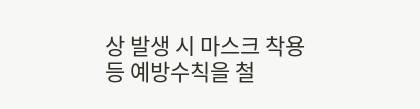상 발생 시 마스크 착용 등 예방수칙을 철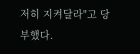저히 지켜달라"고 당부했다.